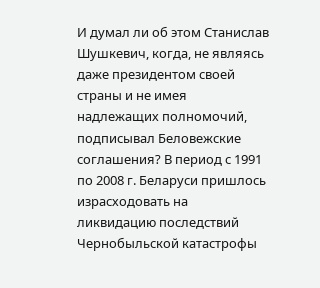И думал ли об этом Станислав Шушкевич, когда, не являясь даже президентом своей страны и не имея надлежащих полномочий, подписывал Беловежские соглашения? В период с 1991 по 2008 г. Беларуси пришлось израсходовать на ликвидацию последствий Чернобыльской катастрофы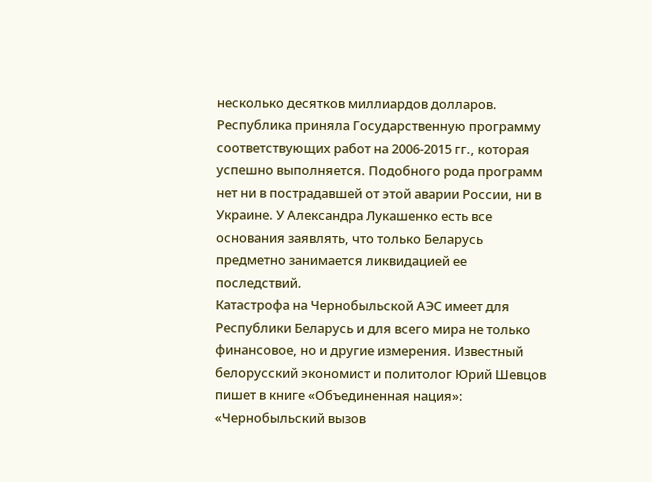несколько десятков миллиардов долларов. Республика приняла Государственную программу соответствующих работ на 2006-2015 гг., которая успешно выполняется. Подобного рода программ нет ни в пострадавшей от этой аварии России, ни в Украине. У Александра Лукашенко есть все основания заявлять, что только Беларусь предметно занимается ликвидацией ее последствий.
Катастрофа на Чернобыльской АЭС имеет для Республики Беларусь и для всего мира не только финансовое, но и другие измерения. Известный белорусский экономист и политолог Юрий Шевцов пишет в книге «Объединенная нация»: «Чернобыльский вызов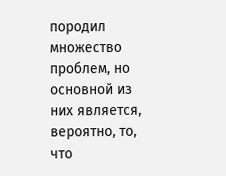породил множество проблем, но основной из них является, вероятно, то, что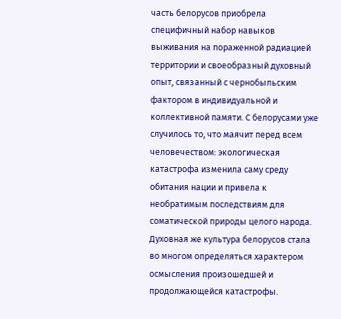часть белорусов приобрела специфичный набор навыков выживания на пораженной радиацией территории и своеобразный духовный опыт, связанный с чернобыльским фактором в индивидуальной и коллективной памяти. С белорусами уже случилось то, что маячит перед всем человечеством: экологическая катастрофа изменила саму среду обитания нации и привела к необратимым последствиям для соматической природы целого народа. Духовная же культура белорусов стала во многом определяться характером осмысления произошедшей и продолжающейся катастрофы.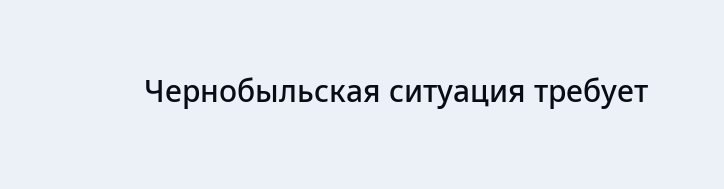Чернобыльская ситуация требует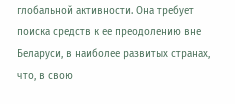глобальной активности. Она требует поиска средств к ее преодолению вне Беларуси, в наиболее развитых странах, что, в свою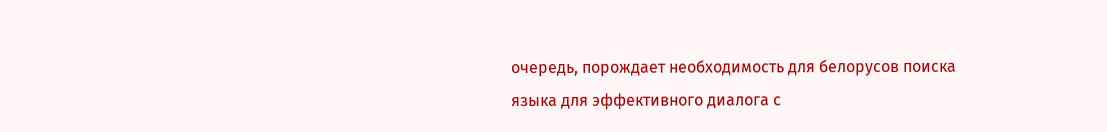очередь, порождает необходимость для белорусов поиска языка для эффективного диалога с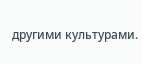другими культурами.